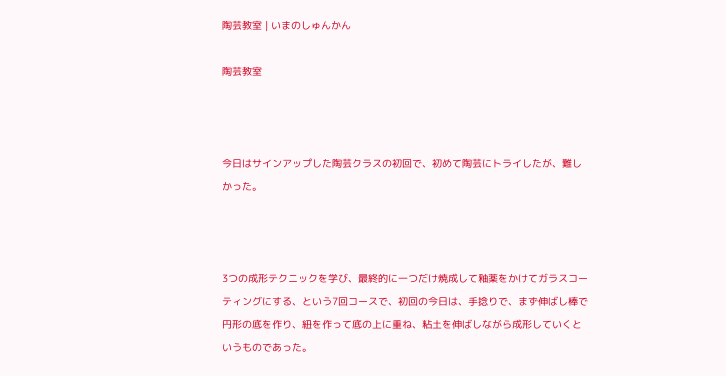陶芸教室 | いまのしゅんかん

陶芸教室



今日はサインアップした陶芸クラスの初回で、初めて陶芸にトライしたが、難しかった。



3つの成形テクニックを学び、最終的に一つだけ焼成して釉薬をかけてガラスコーティングにする、という7回コースで、初回の今日は、手捻りで、まず伸ばし棒で円形の底を作り、紐を作って底の上に重ね、粘土を伸ばしながら成形していくというものであった。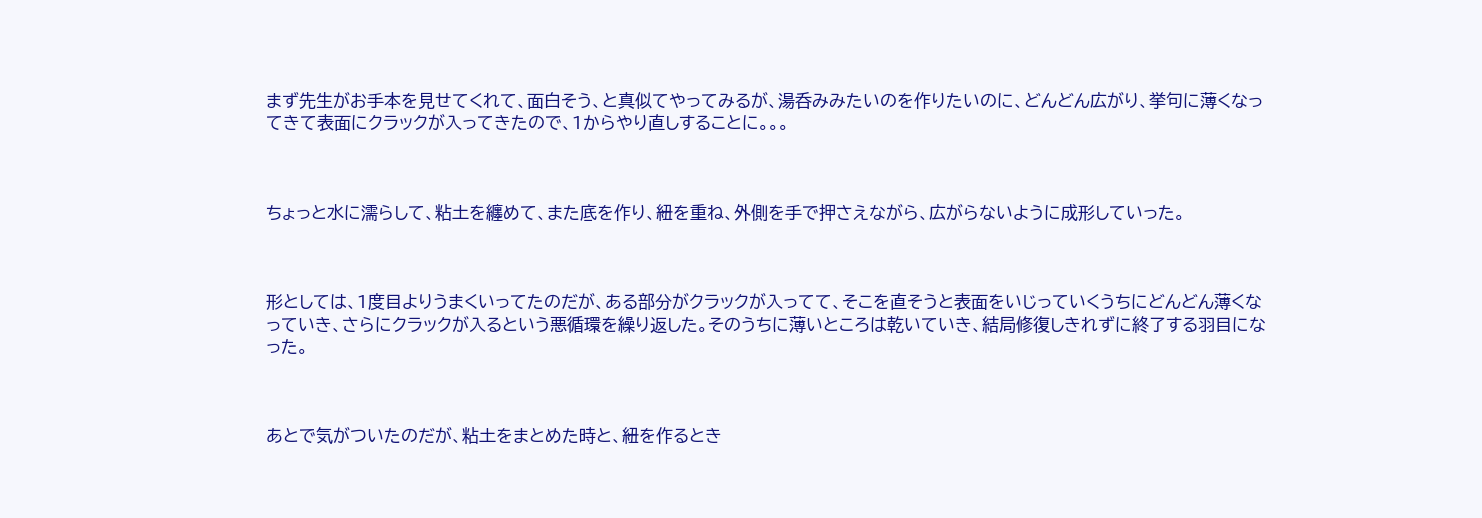まず先生がお手本を見せてくれて、面白そう、と真似てやってみるが、湯呑みみたいのを作りたいのに、どんどん広がり、挙句に薄くなってきて表面にクラックが入ってきたので、1からやり直しすることに。。。



ちょっと水に濡らして、粘土を纏めて、また底を作り、紐を重ね、外側を手で押さえながら、広がらないように成形していった。



形としては、1度目よりうまくいってたのだが、ある部分がクラックが入ってて、そこを直そうと表面をいじっていくうちにどんどん薄くなっていき、さらにクラックが入るという悪循環を繰り返した。そのうちに薄いところは乾いていき、結局修復しきれずに終了する羽目になった。



あとで気がついたのだが、粘土をまとめた時と、紐を作るとき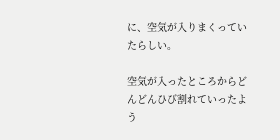に、空気が入りまくっていたらしい。

空気が入ったところからどんどんひび割れていったよう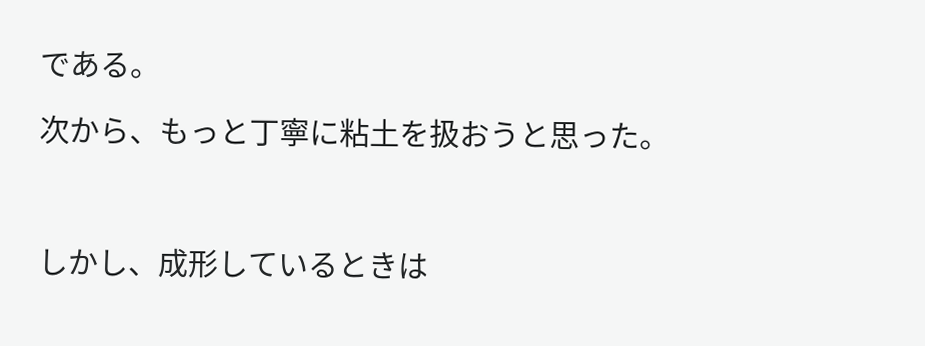である。

次から、もっと丁寧に粘土を扱おうと思った。



しかし、成形しているときは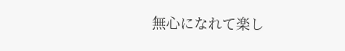無心になれて楽し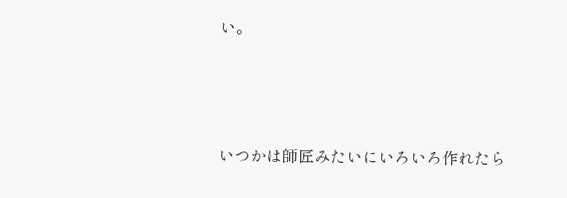い。



いつかは師匠みたいにいろいろ作れたら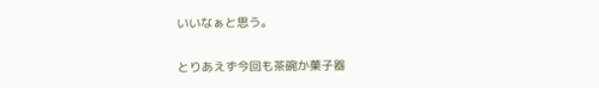いいなぁと思う。

とりあえず今回も茶碗か菓子器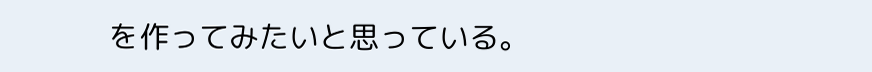を作ってみたいと思っている。